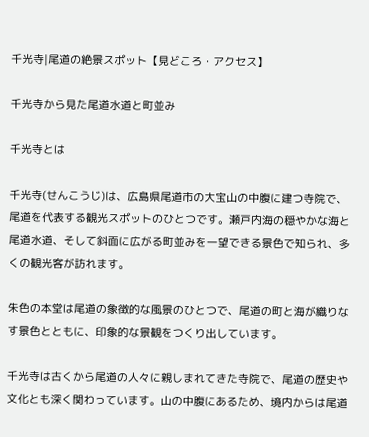千光寺|尾道の絶景スポット【見どころ・アクセス】

千光寺から見た尾道水道と町並み

千光寺とは

千光寺(せんこうじ)は、広島県尾道市の大宝山の中腹に建つ寺院で、尾道を代表する観光スポットのひとつです。瀬戸内海の穏やかな海と尾道水道、そして斜面に広がる町並みを一望できる景色で知られ、多くの観光客が訪れます。

朱色の本堂は尾道の象徴的な風景のひとつで、尾道の町と海が織りなす景色とともに、印象的な景観をつくり出しています。

千光寺は古くから尾道の人々に親しまれてきた寺院で、尾道の歴史や文化とも深く関わっています。山の中腹にあるため、境内からは尾道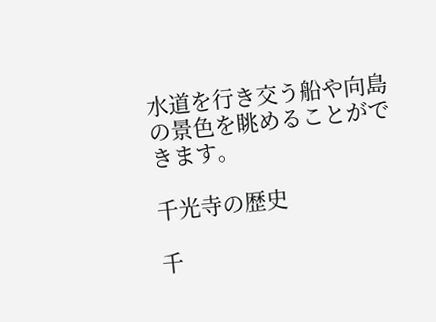水道を行き交う船や向島の景色を眺めることができます。

千光寺の歴史

千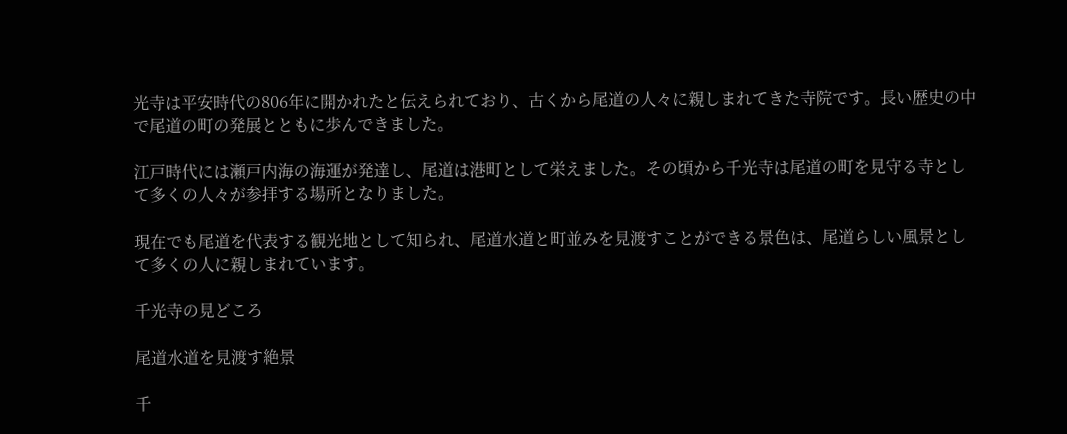光寺は平安時代の806年に開かれたと伝えられており、古くから尾道の人々に親しまれてきた寺院です。長い歴史の中で尾道の町の発展とともに歩んできました。

江戸時代には瀬戸内海の海運が発達し、尾道は港町として栄えました。その頃から千光寺は尾道の町を見守る寺として多くの人々が参拝する場所となりました。

現在でも尾道を代表する観光地として知られ、尾道水道と町並みを見渡すことができる景色は、尾道らしい風景として多くの人に親しまれています。

千光寺の見どころ

尾道水道を見渡す絶景

千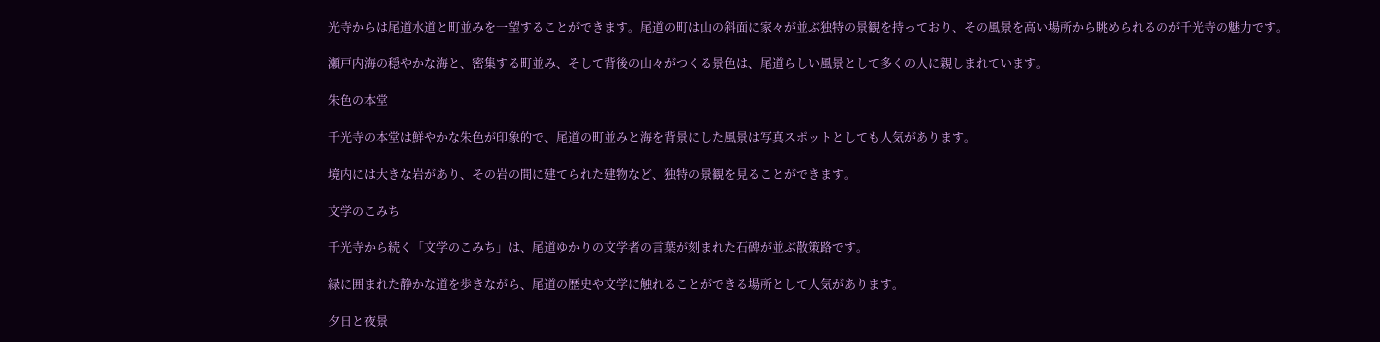光寺からは尾道水道と町並みを一望することができます。尾道の町は山の斜面に家々が並ぶ独特の景観を持っており、その風景を高い場所から眺められるのが千光寺の魅力です。

瀬戸内海の穏やかな海と、密集する町並み、そして背後の山々がつくる景色は、尾道らしい風景として多くの人に親しまれています。

朱色の本堂

千光寺の本堂は鮮やかな朱色が印象的で、尾道の町並みと海を背景にした風景は写真スポットとしても人気があります。

境内には大きな岩があり、その岩の間に建てられた建物など、独特の景観を見ることができます。

文学のこみち

千光寺から続く「文学のこみち」は、尾道ゆかりの文学者の言葉が刻まれた石碑が並ぶ散策路です。

緑に囲まれた静かな道を歩きながら、尾道の歴史や文学に触れることができる場所として人気があります。

夕日と夜景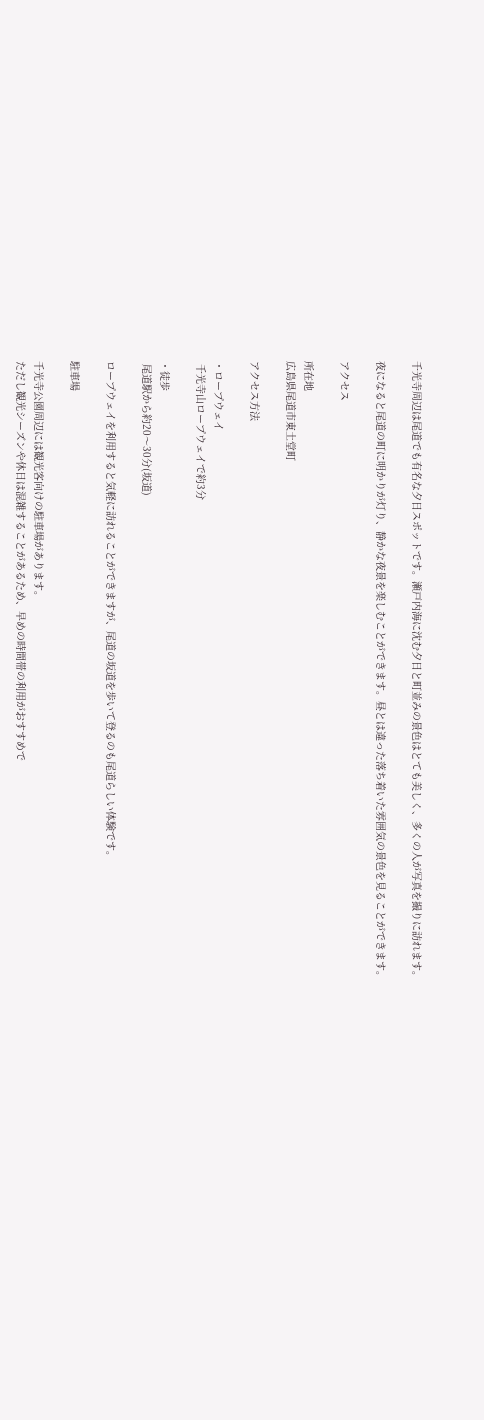千光寺周辺は尾道でも有名な夕日スポットです。瀬戸内海に沈む夕日と町並みの景色はとても美しく、多くの人が写真を撮りに訪れます。

夜になると尾道の町に明かりが灯り、静かな夜景を楽しむことができます。昼とは違った落ち着いた雰囲気の景色を見ることができます。

アクセス

所在地
広島県尾道市東土堂町

アクセス方法

・ロープウェイ
 千光寺山ロープウェイで約3分

・徒歩
 尾道駅から約20〜30分(坂道)

ロープウェイを利用すると気軽に訪れることができますが、尾道の坂道を歩いて登るのも尾道らしい体験です。

駐車場

千光寺公園周辺には観光客向けの駐車場があります。
ただし観光シーズンや休日は混雑することがあるため、早めの時間帯の利用がおすすめで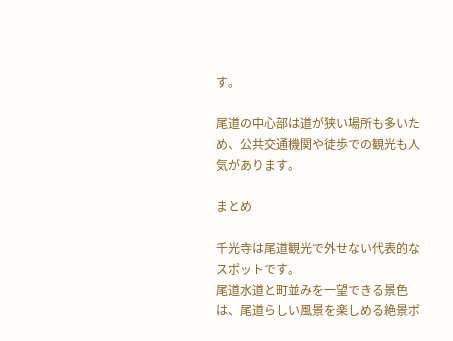す。

尾道の中心部は道が狭い場所も多いため、公共交通機関や徒歩での観光も人気があります。

まとめ

千光寺は尾道観光で外せない代表的なスポットです。
尾道水道と町並みを一望できる景色は、尾道らしい風景を楽しめる絶景ポ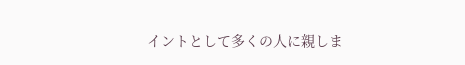イントとして多くの人に親しま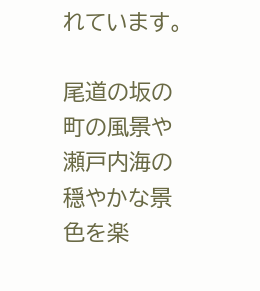れています。

尾道の坂の町の風景や瀬戸内海の穏やかな景色を楽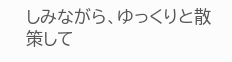しみながら、ゆっくりと散策して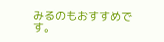みるのもおすすめです。